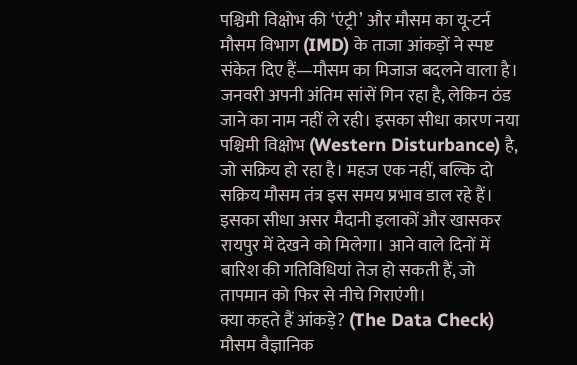पश्चिमी विक्षोभ की ‘एंट्री’ और मौसम का यू-टर्न
मौसम विभाग (IMD) के ताजा आंकड़ों ने स्पष्ट संकेत दिए हैं—मौसम का मिजाज बदलने वाला है। जनवरी अपनी अंतिम सांसें गिन रहा है, लेकिन ठंड जाने का नाम नहीं ले रही। इसका सीधा कारण नया पश्चिमी विक्षोभ (Western Disturbance) है, जो सक्रिय हो रहा है। महज एक नहीं, बल्कि दो सक्रिय मौसम तंत्र इस समय प्रभाव डाल रहे हैं। इसका सीधा असर मैदानी इलाकों और खासकर रायपुर में देखने को मिलेगा। आने वाले दिनों में बारिश की गतिविधियां तेज हो सकती हैं, जो तापमान को फिर से नीचे गिराएंगी।
क्या कहते हैं आंकड़े? (The Data Check)
मौसम वैज्ञानिक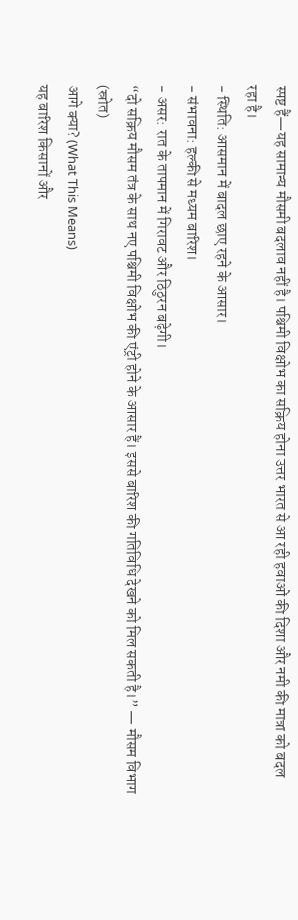स्पष्ट हैं—यह सामान्य मौसमी बदलाव नहीं है। पश्चिमी विक्षोभ का सक्रिय होना उत्तर भारत से आ रही हवाओं की दिशा और नमी की मात्रा को बदल रहा है।
- स्थिति: आसमान में बादल छाए रहने के आसार।
- संभावना: हल्की से मध्यम बारिश।
- असर: रात के तापमान में गिरावट और ठिठुरन बढ़ेगी।
“दो सक्रिय मौसम तंत्र के साथ नए पश्चिमी विक्षोभ की एंट्री होने के आसार हैं। इससे बारिश की गतिविधि देखने को मिल सकती है।” — मौसम विभाग (स्रोत)
आगे क्या? (What This Means)
यह बारिश किसानों और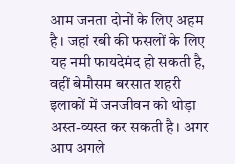आम जनता दोनों के लिए अहम है। जहां रबी की फसलों के लिए यह नमी फायदेमंद हो सकती है, वहीं बेमौसम बरसात शहरी इलाकों में जनजीवन को थोड़ा अस्त-व्यस्त कर सकती है। अगर आप अगले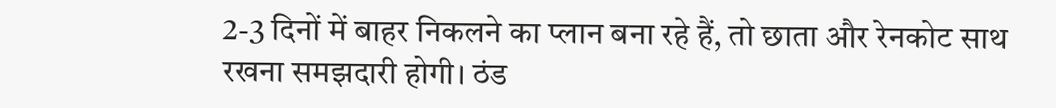2-3 दिनों में बाहर निकलने का प्लान बना रहे हैं, तो छाता और रेनकोट साथ रखना समझदारी होगी। ठंड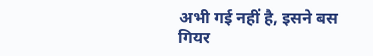अभी गई नहीं है, इसने बस गियर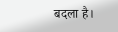बदला है।